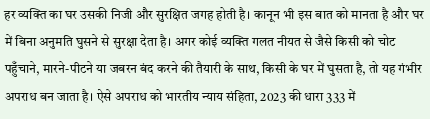हर व्यक्ति का घर उसकी निजी और सुरक्षित जगह होती है। कानून भी इस बात को मानता है और घर में बिना अनुमति घुसने से सुरक्षा देता है। अगर कोई व्यक्ति गलत नीयत से जैसे किसी को चोट पहुँचाने, मारने-पीटने या जबरन बंद करने की तैयारी के साथ, किसी के घर में घुसता है, तो यह गंभीर अपराध बन जाता है। ऐसे अपराध को भारतीय न्याय संहिता, 2023 की धारा 333 में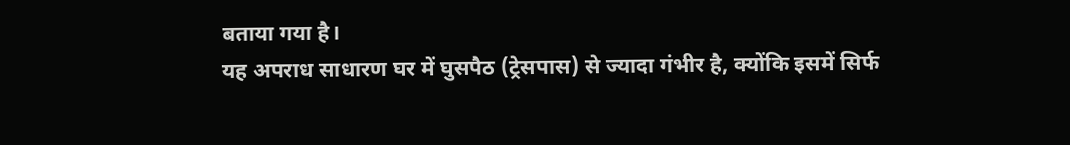बताया गया है।
यह अपराध साधारण घर में घुसपैठ (ट्रेसपास) से ज्यादा गंभीर है, क्योंकि इसमें सिर्फ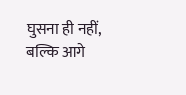घुसना ही नहीं, बल्कि आगे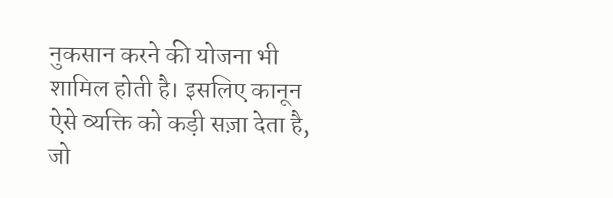नुकसान करने की योजना भी शामिल होती है। इसलिए कानून ऐसे व्यक्ति को कड़ी सज़ा देता है, जो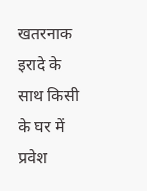खतरनाक इरादे के साथ किसी के घर में प्रवेश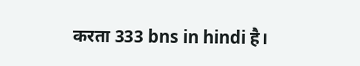करता 333 bns in hindi है।